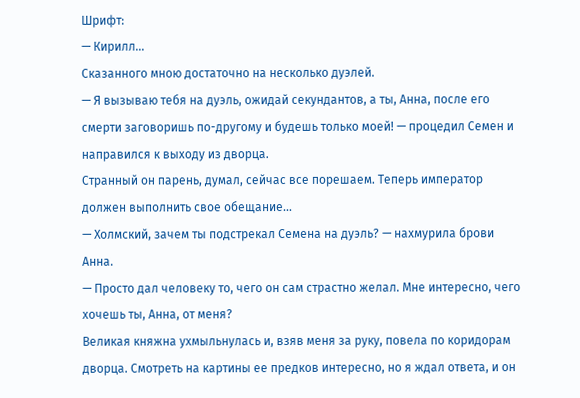Шрифт:
— Кирилл…
Сказанного мною достаточно на несколько дуэлей.
— Я вызываю тебя на дуэль, ожидай секундантов, а ты, Анна, после его смерти заговоришь по-другому и будешь только моей! — процедил Семен и направился к выходу из дворца.
Странный он парень, думал, сейчас все порешаем. Теперь император должен выполнить свое обещание…
— Холмский, зачем ты подстрекал Семена на дуэль? — нахмурила брови Анна.
— Просто дал человеку то, чего он сам страстно желал. Мне интересно, чего хочешь ты, Анна, от меня?
Великая княжна ухмыльнулась и, взяв меня за руку, повела по коридорам дворца. Смотреть на картины ее предков интересно, но я ждал ответа, и он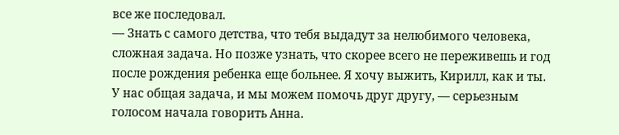все же последовал.
— Знать с самого детства, что тебя выдадут за нелюбимого человека, сложная задача. Но позже узнать, что скорее всего не переживешь и год после рождения ребенка еще больнее. Я хочу выжить, Кирилл, как и ты. У нас общая задача, и мы можем помочь друг другу, — серьезным голосом начала говорить Анна.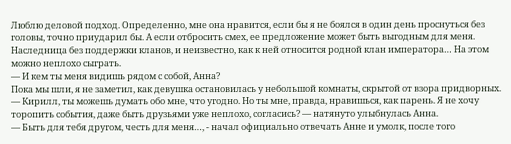Люблю деловой подход. Определенно, мне она нравится, если бы я не боялся в один день проснуться без головы, точно приударил бы. А если отбросить смех, ее предложение может быть выгодным для меня. Наследница без поддержки кланов, и неизвестно, как к ней относится родной клан императора… На этом можно неплохо сыграть.
— И кем ты меня видишь рядом с собой, Анна?
Пока мы шли, я не заметил, как девушка остановилась у небольшой комнаты, скрытой от взора придворных.
— Кирилл, ты можешь думать обо мне, что угодно. Но ты мне, правда, нравишься, как парень. Я не хочу торопить события, даже быть друзьями уже неплохо, согласись? — натянуто улыбнулась Анна.
— Быть для тебя другом, честь для меня…, - начал официально отвечать Анне и умолк, после того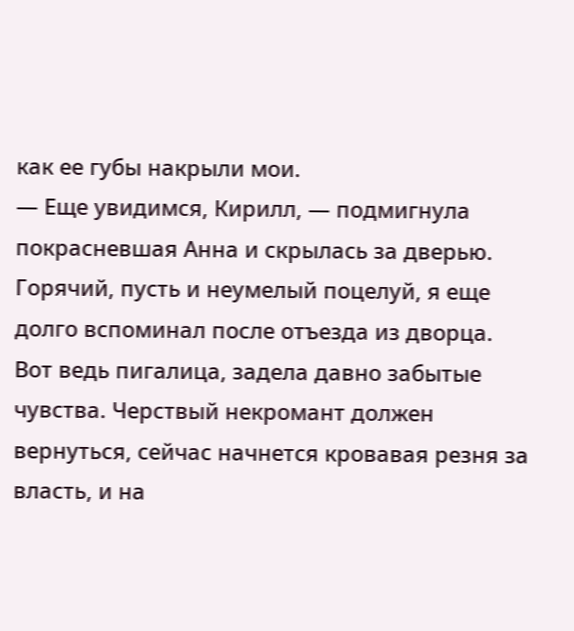как ее губы накрыли мои.
— Еще увидимся, Кирилл, — подмигнула покрасневшая Анна и скрылась за дверью.
Горячий, пусть и неумелый поцелуй, я еще долго вспоминал после отъезда из дворца. Вот ведь пигалица, задела давно забытые чувства. Черствый некромант должен вернуться, сейчас начнется кровавая резня за власть, и на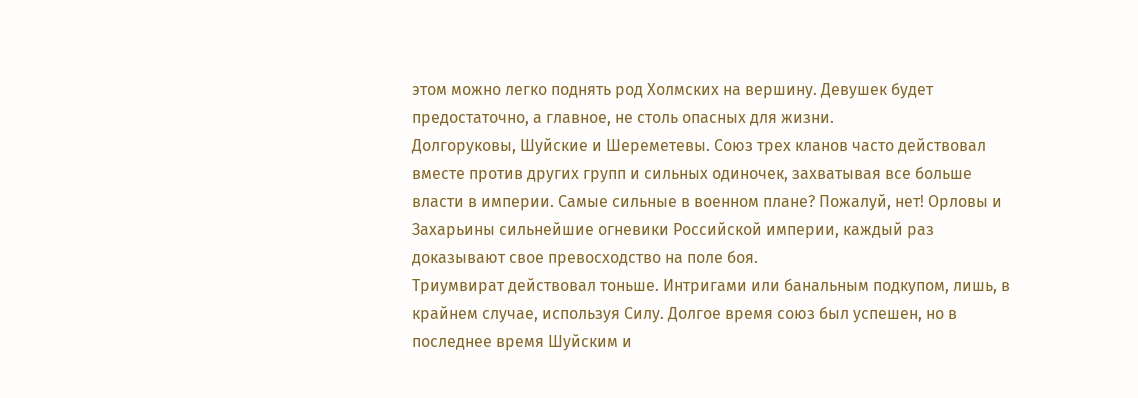этом можно легко поднять род Холмских на вершину. Девушек будет предостаточно, а главное, не столь опасных для жизни.
Долгоруковы, Шуйские и Шереметевы. Союз трех кланов часто действовал вместе против других групп и сильных одиночек, захватывая все больше власти в империи. Самые сильные в военном плане? Пожалуй, нет! Орловы и Захарьины сильнейшие огневики Российской империи, каждый раз доказывают свое превосходство на поле боя.
Триумвират действовал тоньше. Интригами или банальным подкупом, лишь, в крайнем случае, используя Силу. Долгое время союз был успешен, но в последнее время Шуйским и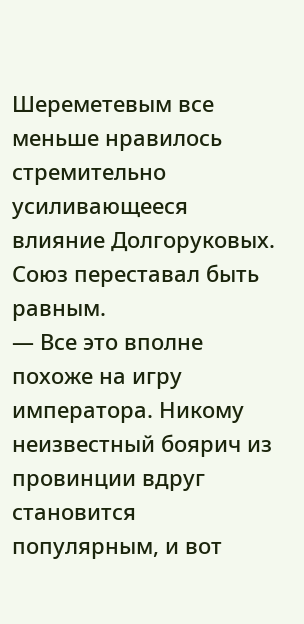Шереметевым все меньше нравилось стремительно усиливающееся влияние Долгоруковых. Союз переставал быть равным.
— Все это вполне похоже на игру императора. Никому неизвестный боярич из провинции вдруг становится популярным, и вот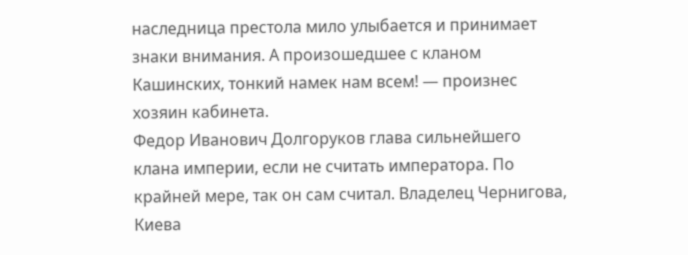наследница престола мило улыбается и принимает знаки внимания. А произошедшее с кланом Кашинских, тонкий намек нам всем! — произнес хозяин кабинета.
Федор Иванович Долгоруков глава сильнейшего клана империи, если не считать императора. По крайней мере, так он сам считал. Владелец Чернигова, Киева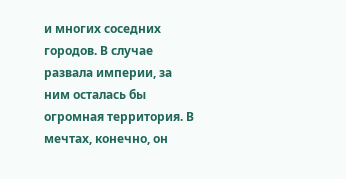и многих соседних городов. В случае развала империи, за ним осталась бы огромная территория. В мечтах, конечно, он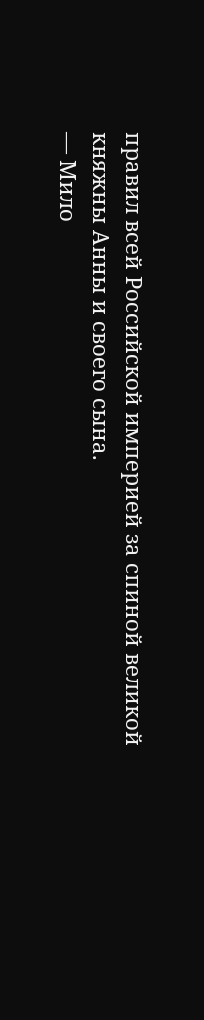правил всей Российской империей за спиной великой княжны Анны и своего сына.
— Мило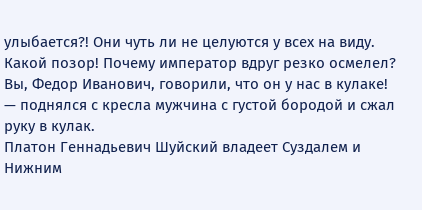улыбается?! Они чуть ли не целуются у всех на виду. Какой позор! Почему император вдруг резко осмелел? Вы, Федор Иванович, говорили, что он у нас в кулаке! — поднялся с кресла мужчина с густой бородой и сжал руку в кулак.
Платон Геннадьевич Шуйский владеет Суздалем и Нижним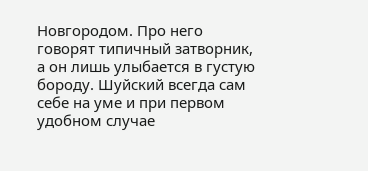Новгородом. Про него говорят типичный затворник, а он лишь улыбается в густую бороду. Шуйский всегда сам себе на уме и при первом удобном случае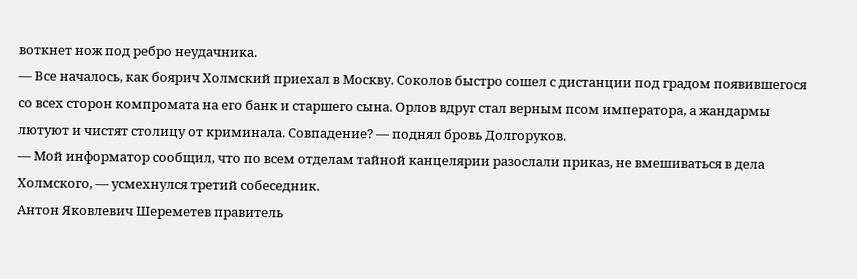воткнет нож под ребро неудачника.
— Все началось, как боярич Холмский приехал в Москву. Соколов быстро сошел с дистанции под градом появившегося со всех сторон компромата на его банк и старшего сына. Орлов вдруг стал верным псом императора, а жандармы лютуют и чистят столицу от криминала. Совпадение? — поднял бровь Долгоруков.
— Мой информатор сообщил, что по всем отделам тайной канцелярии разослали приказ, не вмешиваться в дела Холмского, — усмехнулся третий собеседник.
Антон Яковлевич Шереметев правитель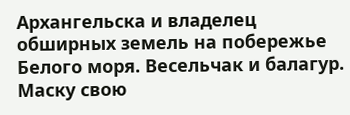Архангельска и владелец обширных земель на побережье Белого моря. Весельчак и балагур. Маску свою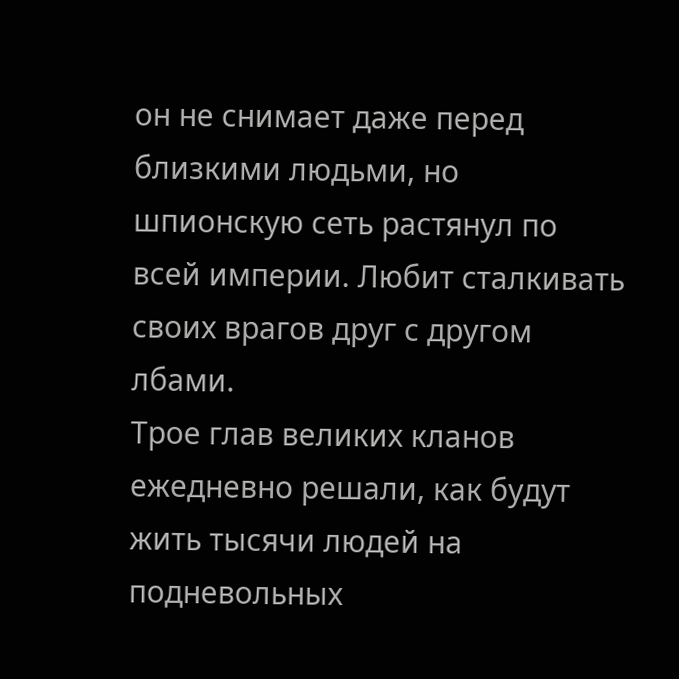он не снимает даже перед близкими людьми, но шпионскую сеть растянул по всей империи. Любит сталкивать своих врагов друг с другом лбами.
Трое глав великих кланов ежедневно решали, как будут жить тысячи людей на подневольных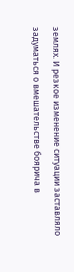землях. И резкое изменение ситуации заставляло задуматься о вмешательстве боярича в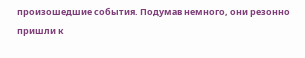произошедшие события. Подумав немного, они резонно пришли к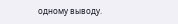одному выводу.